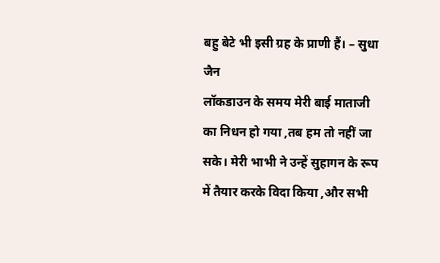बहु बेटे भी इसी ग्रह के प्राणी हैं। – सुधा जैन
लॉकडाउन के समय मेरी बाई माताजी का निधन हो गया ,तब हम तो नहीं जा सके। मेरी भाभी ने उन्हें सुहागन के रूप में तैयार करके विदा किया ,और सभी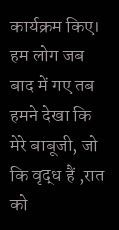कार्यक्रम किए। हम लोग जब बाद में गए तब हमने देखा कि मेरे बाबूजी, जो कि वृद्ध हैं ,रात को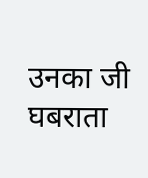उनका जी घबराता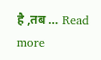है ,तब … Read more